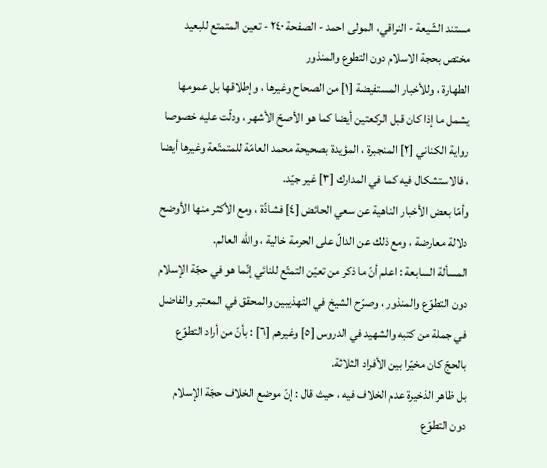مستند الشّيعة - النراقي، المولى احمد - الصفحة ٢٤٠ - تعين المتمتع للبعيد مختص بحجة الاسلام دون التطوع والمنذور
الطهارة ، وللأخبار المستفيضة [١] من الصحاح وغيرها ، وإطلاقها بل عمومها يشمل ما إذا كان قبل الركعتين أيضا كما هو الأصحّ الأشهر ، ودلّت عليه خصوصا رواية الكناني [٢] المنجبرة ، المؤيدة بصحيحة محمد العامّة للمتمتّعة وغيرها أيضا ، فالاستشكال فيه كما في المدارك [٣] غير جيّد.
وأمّا بعض الأخبار الناهية عن سعي الحائض [٤] فشاذّة ، ومع الأكثر منها الأوضح دلالة معارضة ، ومع ذلك عن الدالّ على الحرمة خالية ، والله العالم.
المسألة السابعة : اعلم أنّ ما ذكر من تعيّن التمتّع للنائي إنّما هو في حجّة الإسلام دون التطوّع والمنذور ، وصرّح الشيخ في التهذيبين والمحقق في المعتبر والفاضل في جملة من كتبه والشهيد في الدروس [٥] وغيرهم [٦] : بأنّ من أراد التطوّع بالحجّ كان مخيّرا بين الأفراد الثلاثة.
بل ظاهر الذخيرة عدم الخلاف فيه ، حيث قال : إنّ موضع الخلاف حجّة الإسلام دون التطوّع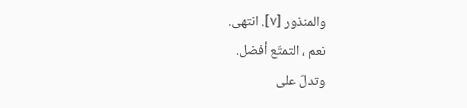والمنذور [٧]. انتهى.
نعم ، التمتّع أفضل.
وتدلّ على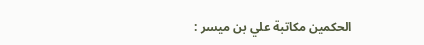الحكمين مكاتبة علي بن ميسر :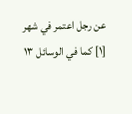عن رجل اعتمر في شهر
[١] كما في الوسائل ١٣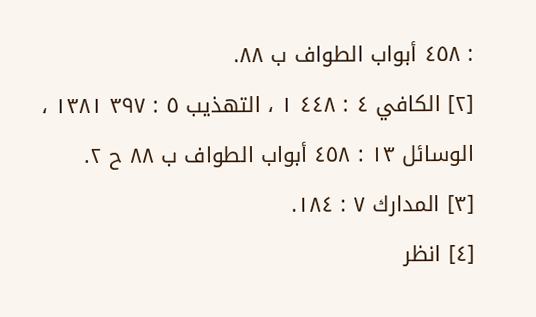: ٤٥٨ أبواب الطواف ب ٨٨.
[٢] الكافي ٤ : ٤٤٨ ١ ، التهذيب ٥ : ٣٩٧ ١٣٨١ ، الوسائل ١٣ : ٤٥٨ أبواب الطواف ب ٨٨ ح ٢.
[٣] المدارك ٧ : ١٨٤.
[٤] انظر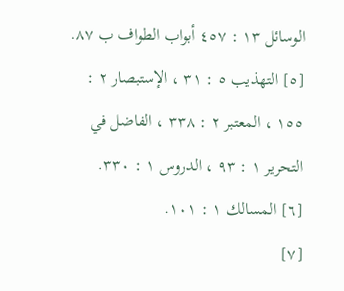الوسائل ١٣ : ٤٥٧ أبواب الطواف ب ٨٧.
[٥] التهذيب ٥ : ٣١ ، الإستبصار ٢ : ١٥٥ ، المعتبر ٢ : ٣٣٨ ، الفاضل في التحرير ١ : ٩٣ ، الدروس ١ : ٣٣٠.
[٦] المسالك ١ : ١٠١.
[٧]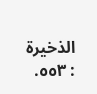الذخيرة : ٥٥٣.